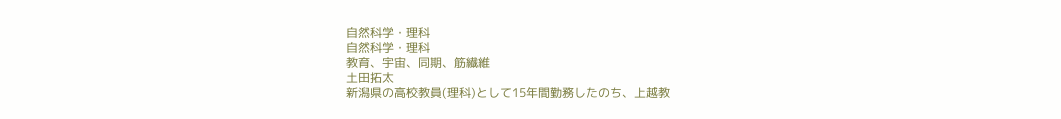自然科学・理科
自然科学・理科
教育、宇宙、同期、筋繊維
土田拓太
新潟県の高校教員(理科)として15年間勤務したのち、上越教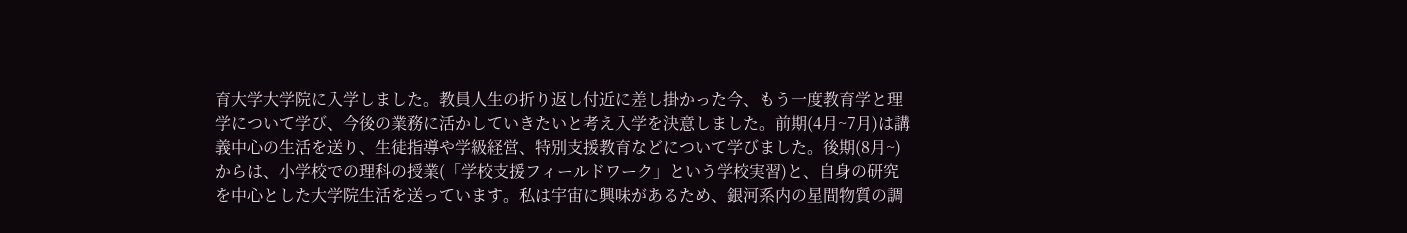育大学大学院に入学しました。教員人生の折り返し付近に差し掛かった今、もう一度教育学と理学について学び、今後の業務に活かしていきたいと考え入学を決意しました。前期(4月~7月)は講義中心の生活を送り、生徒指導や学級経営、特別支援教育などについて学びました。後期(8月~)からは、小学校での理科の授業(「学校支援フィールドワーク」という学校実習)と、自身の研究を中心とした大学院生活を送っています。私は宇宙に興味があるため、銀河系内の星間物質の調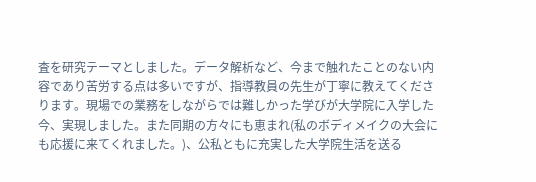査を研究テーマとしました。データ解析など、今まで触れたことのない内容であり苦労する点は多いですが、指導教員の先生が丁寧に教えてくださります。現場での業務をしながらでは難しかった学びが大学院に入学した今、実現しました。また同期の方々にも恵まれ(私のボディメイクの大会にも応援に来てくれました。)、公私ともに充実した大学院生活を送る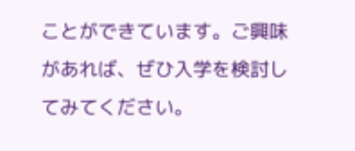ことができています。ご興味があれば、ぜひ入学を検討してみてください。